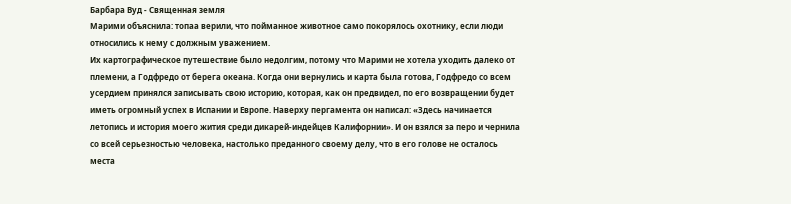Барбара Вуд - Священная земля
Марими объяснила: топаа верили, что пойманное животное само покорялось охотнику, если люди относились к нему с должным уважением.
Их картографическое путешествие было недолгим, потому что Марими не хотела уходить далеко от племени, а Годфредо от берега океана. Когда они вернулись и карта была готова, Годфредо со всем усердием принялся записывать свою историю, которая, как он предвидел, по его возвращении будет иметь огромный успех в Испании и Европе. Наверху пергамента он написал: «Здесь начинается летопись и история моего жития среди дикарей-индейцев Калифорнии». И он взялся за перо и чернила со всей серьезностью человека, настолько преданного своему делу, что в его голове не осталось места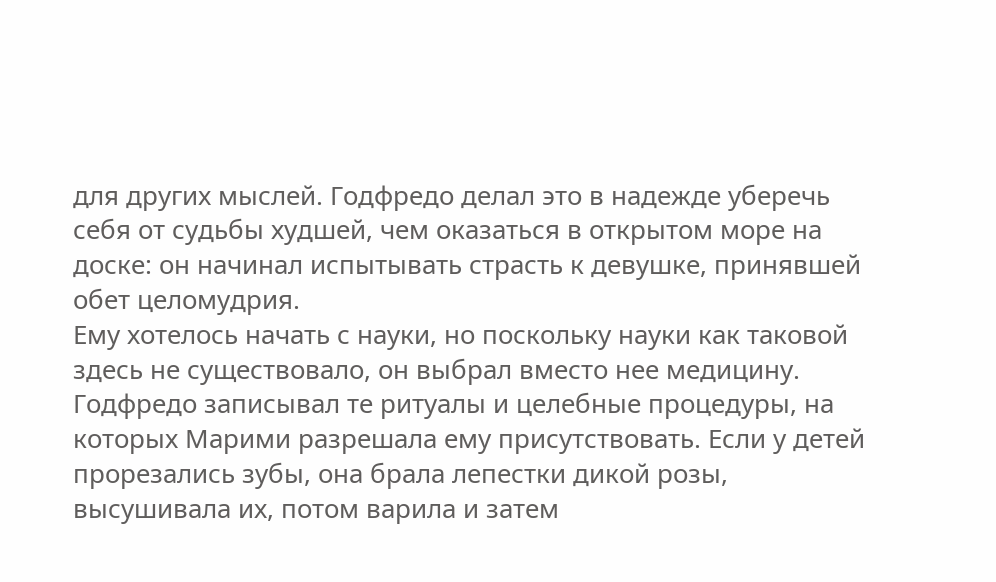для других мыслей. Годфредо делал это в надежде уберечь себя от судьбы худшей, чем оказаться в открытом море на доске: он начинал испытывать страсть к девушке, принявшей обет целомудрия.
Ему хотелось начать с науки, но поскольку науки как таковой здесь не существовало, он выбрал вместо нее медицину. Годфредо записывал те ритуалы и целебные процедуры, на которых Марими разрешала ему присутствовать. Если у детей прорезались зубы, она брала лепестки дикой розы, высушивала их, потом варила и затем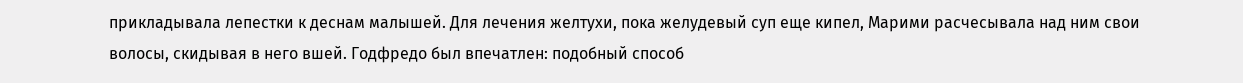прикладывала лепестки к деснам малышей. Для лечения желтухи, пока желудевый суп еще кипел, Марими расчесывала над ним свои волосы, скидывая в него вшей. Годфредо был впечатлен: подобный способ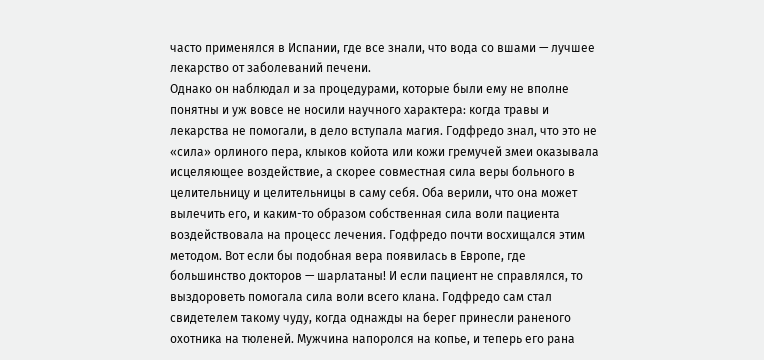часто применялся в Испании, где все знали, что вода со вшами — лучшее лекарство от заболеваний печени.
Однако он наблюдал и за процедурами, которые были ему не вполне понятны и уж вовсе не носили научного характера: когда травы и лекарства не помогали, в дело вступала магия. Годфредо знал, что это не «сила» орлиного пера, клыков койота или кожи гремучей змеи оказывала исцеляющее воздействие, а скорее совместная сила веры больного в целительницу и целительницы в саму себя. Оба верили, что она может вылечить его, и каким-то образом собственная сила воли пациента воздействовала на процесс лечения. Годфредо почти восхищался этим методом. Вот если бы подобная вера появилась в Европе, где большинство докторов — шарлатаны! И если пациент не справлялся, то выздороветь помогала сила воли всего клана. Годфредо сам стал свидетелем такому чуду, когда однажды на берег принесли раненого охотника на тюленей. Мужчина напоролся на копье, и теперь его рана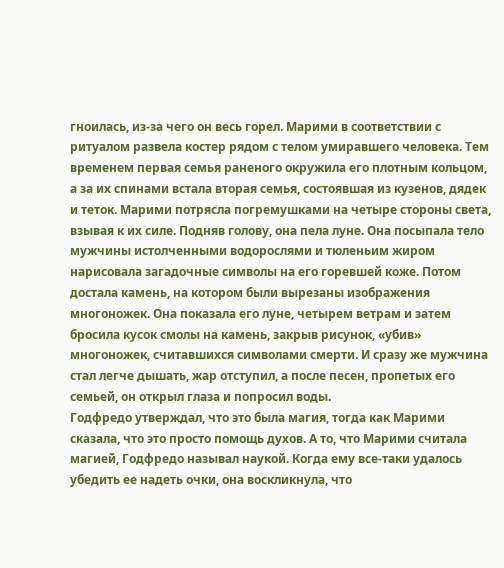гноилась, из-за чего он весь горел. Марими в соответствии с ритуалом развела костер рядом с телом умиравшего человека. Тем временем первая семья раненого окружила его плотным кольцом, а за их спинами встала вторая семья, состоявшая из кузенов, дядек и теток. Марими потрясла погремушками на четыре стороны света, взывая к их силе. Подняв голову, она пела луне. Она посыпала тело мужчины истолченными водорослями и тюленьим жиром нарисовала загадочные символы на его горевшей коже. Потом достала камень, на котором были вырезаны изображения многоножек. Она показала его луне, четырем ветрам и затем бросила кусок смолы на камень, закрыв рисунок, «убив» многоножек, считавшихся символами смерти. И сразу же мужчина стал легче дышать, жар отступил, а после песен, пропетых его семьей, он открыл глаза и попросил воды.
Годфредо утверждал, что это была магия, тогда как Марими сказала, что это просто помощь духов. А то, что Марими считала магией, Годфредо называл наукой. Когда ему все-таки удалось убедить ее надеть очки, она воскликнула, что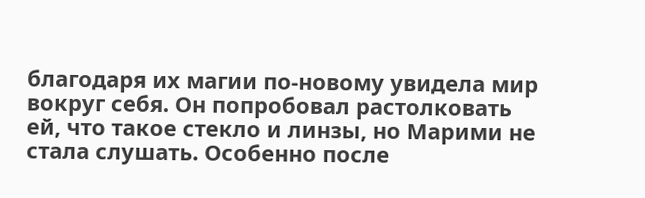благодаря их магии по-новому увидела мир вокруг себя. Он попробовал растолковать ей, что такое стекло и линзы, но Марими не стала слушать. Особенно после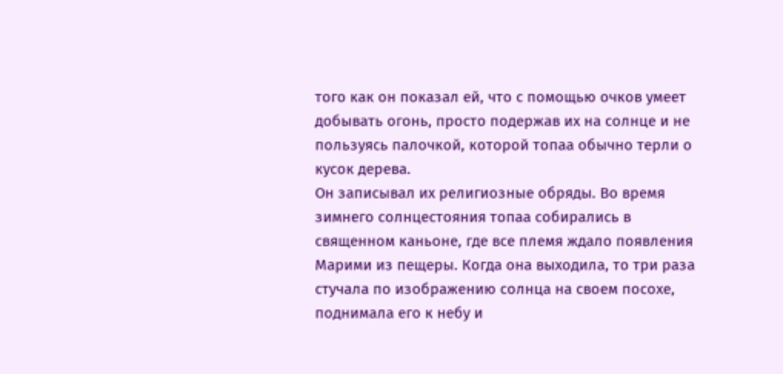того как он показал ей, что с помощью очков умеет добывать огонь, просто подержав их на солнце и не пользуясь палочкой, которой топаа обычно терли о кусок дерева.
Он записывал их религиозные обряды. Во время зимнего солнцестояния топаа собирались в священном каньоне, где все племя ждало появления Марими из пещеры. Когда она выходила, то три раза стучала по изображению солнца на своем посохе, поднимала его к небу и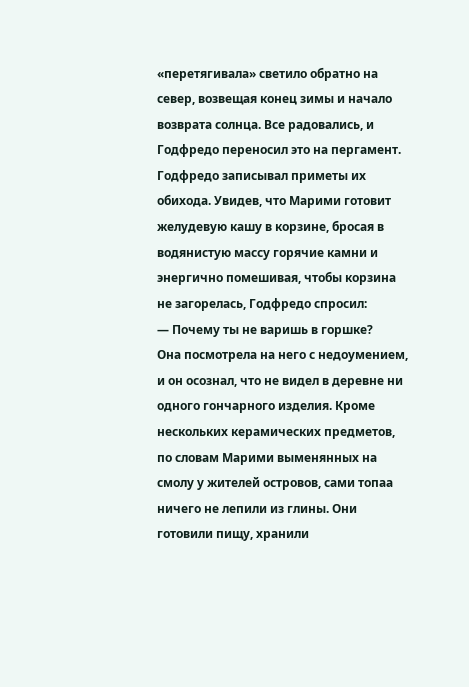«перетягивала» светило обратно на север, возвещая конец зимы и начало возврата солнца. Все радовались, и Годфредо переносил это на пергамент.
Годфредо записывал приметы их обихода. Увидев, что Марими готовит желудевую кашу в корзине, бросая в водянистую массу горячие камни и энергично помешивая, чтобы корзина не загорелась, Годфредо спросил:
— Почему ты не варишь в горшке?
Она посмотрела на него с недоумением, и он осознал, что не видел в деревне ни одного гончарного изделия. Кроме нескольких керамических предметов, по словам Марими выменянных на смолу у жителей островов, сами топаа ничего не лепили из глины. Они готовили пищу, хранили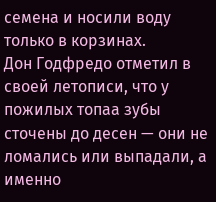семена и носили воду только в корзинах.
Дон Годфредо отметил в своей летописи, что у пожилых топаа зубы сточены до десен — они не ломались или выпадали, а именно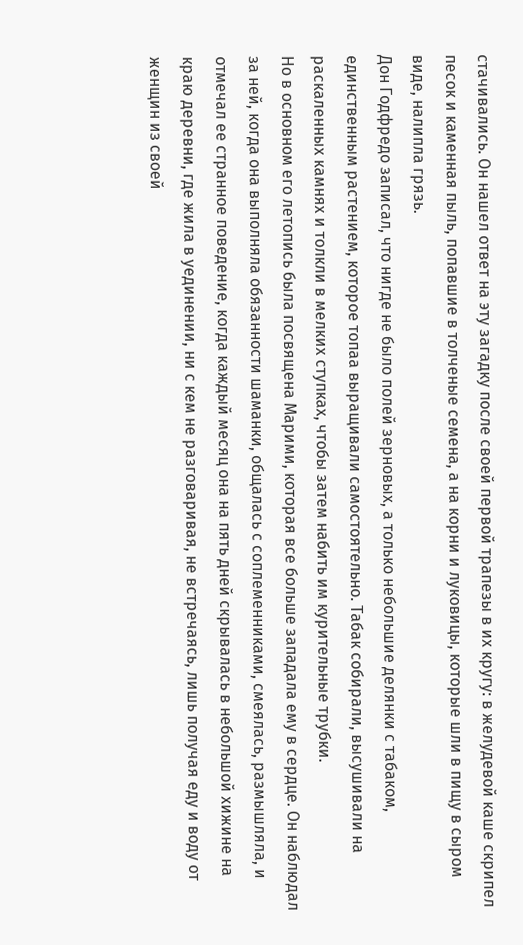стачивались. Он нашел ответ на эту загадку после своей первой трапезы в их кругу: в желудевой каше скрипел песок и каменная пыль, попавшие в толченые семена, а на корни и луковицы, которые шли в пищу в сыром виде, налипла грязь.
Дон Годфредо записал, что нигде не было полей зерновых, а только небольшие делянки с табаком, единственным растением, которое топаа выращивали самостоятельно. Табак собирали, высушивали на раскаленных камнях и толкли в мелких ступках, чтобы затем набить им курительные трубки.
Но в основном его летопись была посвящена Марими, которая все больше западала ему в сердце. Он наблюдал за ней, когда она выполняла обязанности шаманки, общалась с соплеменниками, смеялась, размышляла, и отмечал ее странное поведение, когда каждый месяц она на пять дней скрывалась в небольшой хижине на краю деревни, где жила в уединении, ни с кем не разговаривая, не встречаясь, лишь получая еду и воду от женщин из своей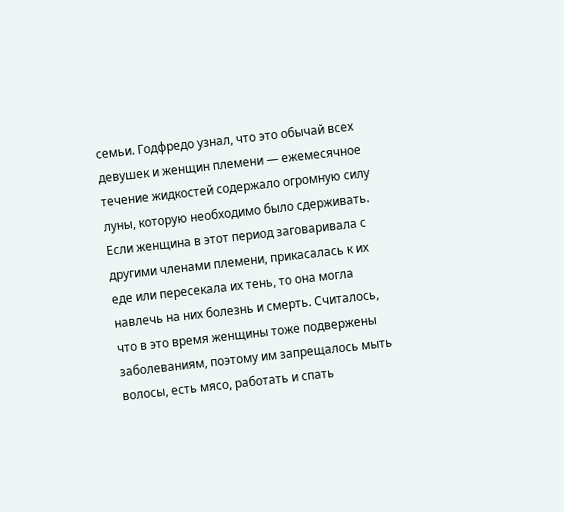семьи. Годфредо узнал, что это обычай всех девушек и женщин племени — ежемесячное течение жидкостей содержало огромную силу луны, которую необходимо было сдерживать. Если женщина в этот период заговаривала с другими членами племени, прикасалась к их еде или пересекала их тень, то она могла навлечь на них болезнь и смерть. Считалось, что в это время женщины тоже подвержены заболеваниям, поэтому им запрещалось мыть волосы, есть мясо, работать и спать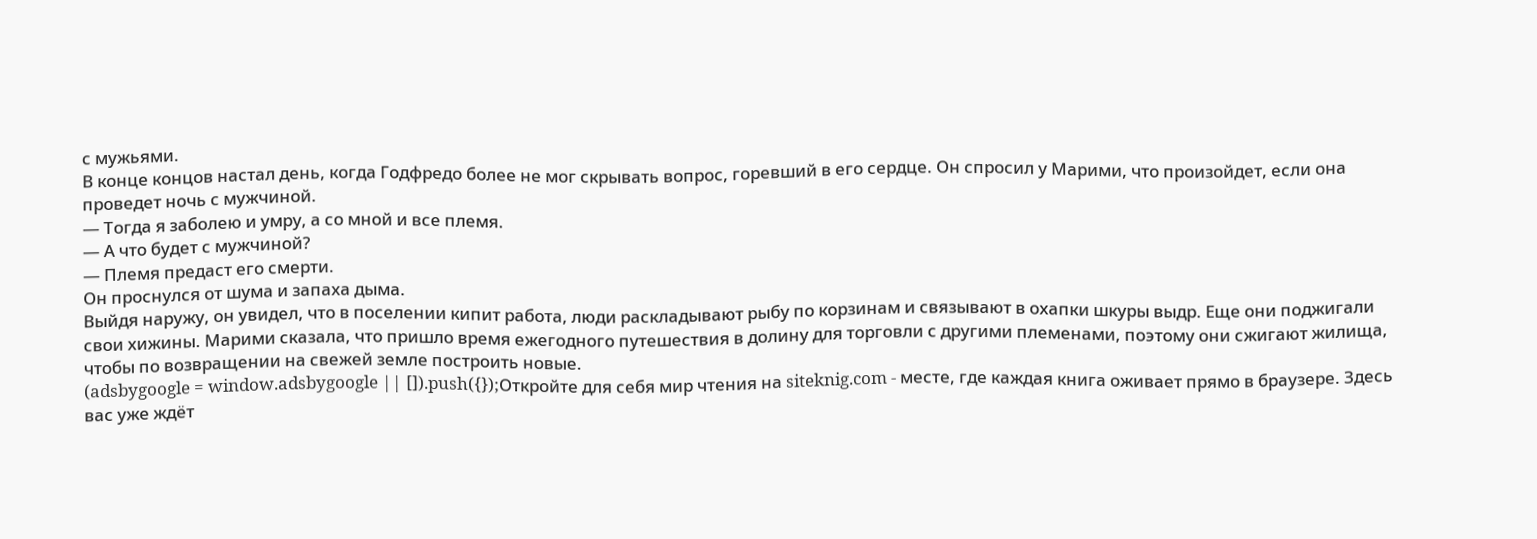с мужьями.
В конце концов настал день, когда Годфредо более не мог скрывать вопрос, горевший в его сердце. Он спросил у Марими, что произойдет, если она проведет ночь с мужчиной.
— Тогда я заболею и умру, а со мной и все племя.
— А что будет с мужчиной?
— Племя предаст его смерти.
Он проснулся от шума и запаха дыма.
Выйдя наружу, он увидел, что в поселении кипит работа, люди раскладывают рыбу по корзинам и связывают в охапки шкуры выдр. Еще они поджигали свои хижины. Марими сказала, что пришло время ежегодного путешествия в долину для торговли с другими племенами, поэтому они сжигают жилища, чтобы по возвращении на свежей земле построить новые.
(adsbygoogle = window.adsbygoogle || []).push({});Откройте для себя мир чтения на siteknig.com - месте, где каждая книга оживает прямо в браузере. Здесь вас уже ждёт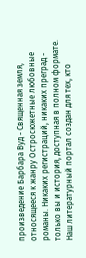произведение Барбара Вуд - Священная земля, относящееся к жанру Остросюжетные любовные романы. Никаких регистраций, никаких преград - только вы и история, доступная в полном формате. Наш литературный портал создан для тех, кто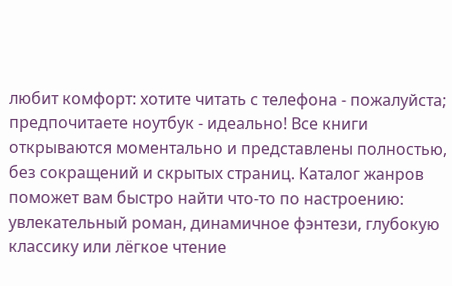любит комфорт: хотите читать с телефона - пожалуйста; предпочитаете ноутбук - идеально! Все книги открываются моментально и представлены полностью, без сокращений и скрытых страниц. Каталог жанров поможет вам быстро найти что-то по настроению: увлекательный роман, динамичное фэнтези, глубокую классику или лёгкое чтение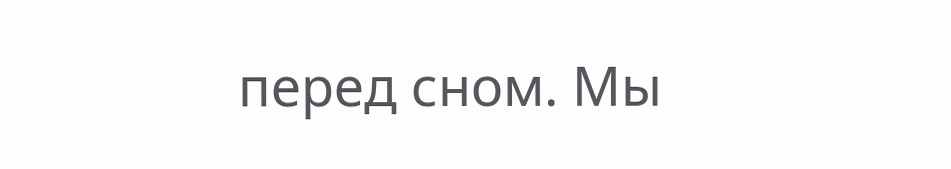перед сном. Мы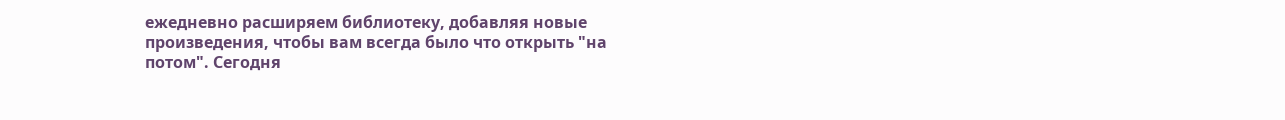ежедневно расширяем библиотеку, добавляя новые произведения, чтобы вам всегда было что открыть "на потом". Сегодня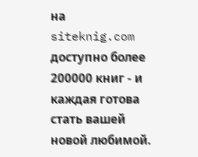на siteknig.com доступно более 200000 книг - и каждая готова стать вашей новой любимой.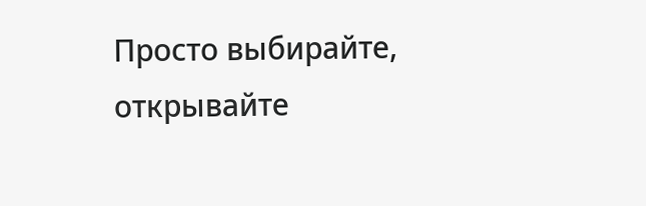Просто выбирайте, открывайте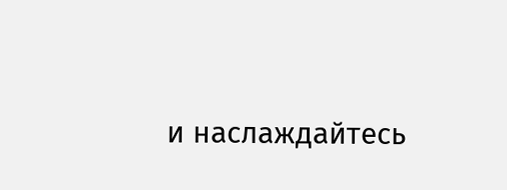и наслаждайтесь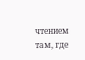чтением там, где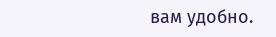вам удобно.